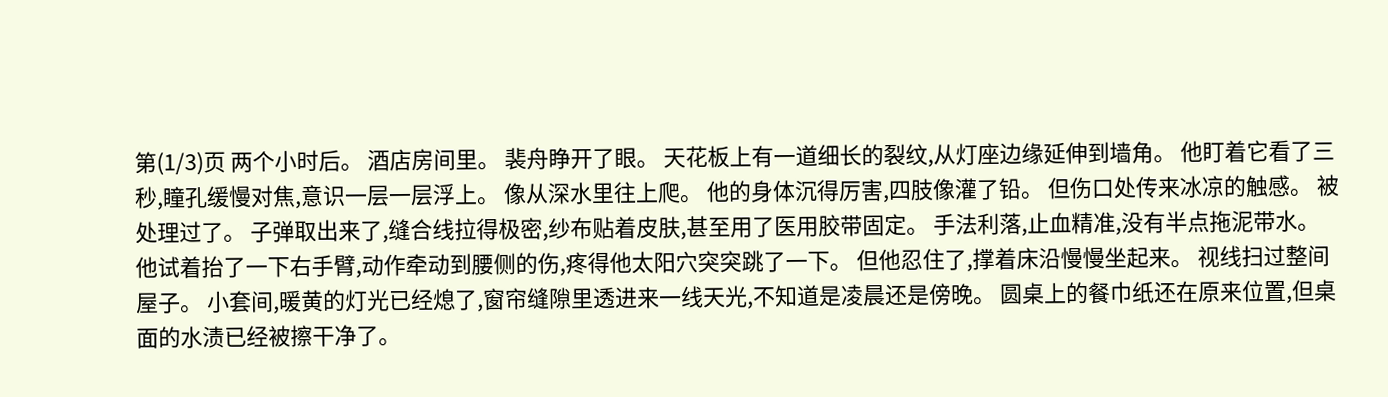第(1/3)页 两个小时后。 酒店房间里。 裴舟睁开了眼。 天花板上有一道细长的裂纹,从灯座边缘延伸到墙角。 他盯着它看了三秒,瞳孔缓慢对焦,意识一层一层浮上。 像从深水里往上爬。 他的身体沉得厉害,四肢像灌了铅。 但伤口处传来冰凉的触感。 被处理过了。 子弹取出来了,缝合线拉得极密,纱布贴着皮肤,甚至用了医用胶带固定。 手法利落,止血精准,没有半点拖泥带水。 他试着抬了一下右手臂,动作牵动到腰侧的伤,疼得他太阳穴突突跳了一下。 但他忍住了,撑着床沿慢慢坐起来。 视线扫过整间屋子。 小套间,暖黄的灯光已经熄了,窗帘缝隙里透进来一线天光,不知道是凌晨还是傍晚。 圆桌上的餐巾纸还在原来位置,但桌面的水渍已经被擦干净了。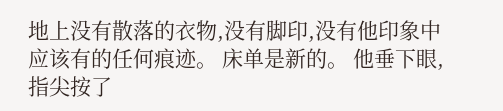地上没有散落的衣物,没有脚印,没有他印象中应该有的任何痕迹。 床单是新的。 他垂下眼,指尖按了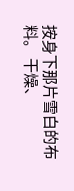按身下那片雪白的布料。 干燥、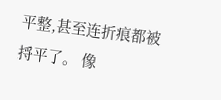平整,甚至连折痕都被捋平了。 像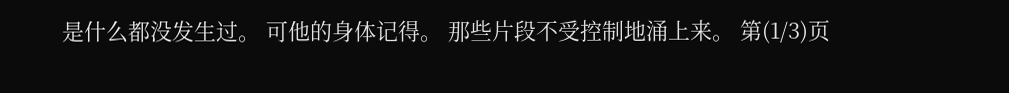是什么都没发生过。 可他的身体记得。 那些片段不受控制地涌上来。 第(1/3)页